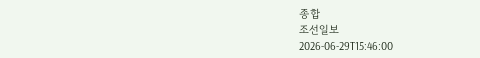종합
조선일보
2026-06-29T15:46:00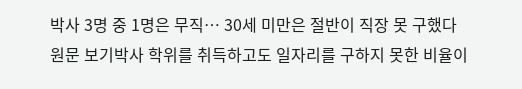박사 3명 중 1명은 무직… 30세 미만은 절반이 직장 못 구했다
원문 보기박사 학위를 취득하고도 일자리를 구하지 못한 비율이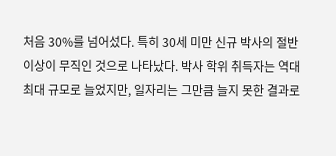처음 30%를 넘어섰다. 특히 30세 미만 신규 박사의 절반 이상이 무직인 것으로 나타났다. 박사 학위 취득자는 역대 최대 규모로 늘었지만, 일자리는 그만큼 늘지 못한 결과로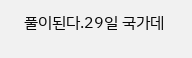풀이된다.29일 국가데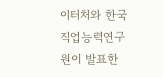이터처와 한국직업능력연구원이 발표한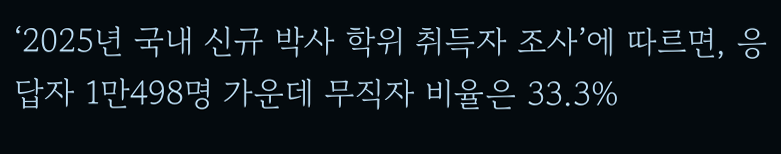‘2025년 국내 신규 박사 학위 취득자 조사’에 따르면, 응답자 1만498명 가운데 무직자 비율은 33.3%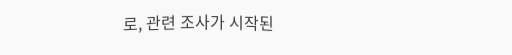로, 관련 조사가 시작된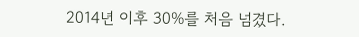2014년 이후 30%를 처음 넘겼다.